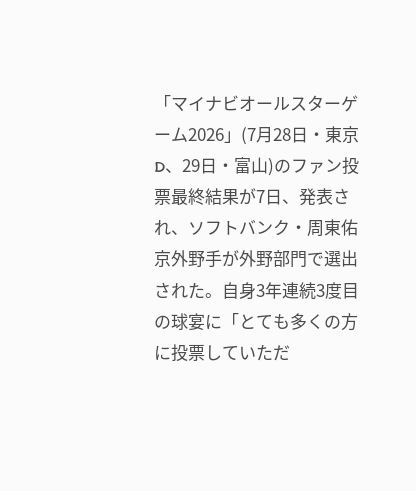「マイナビオールスターゲーム2026」(7月28日・東京D、29日・富山)のファン投票最終結果が7日、発表され、ソフトバンク・周東佑京外野手が外野部門で選出された。自身3年連続3度目の球宴に「とても多くの方に投票していただ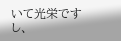いて光栄ですし、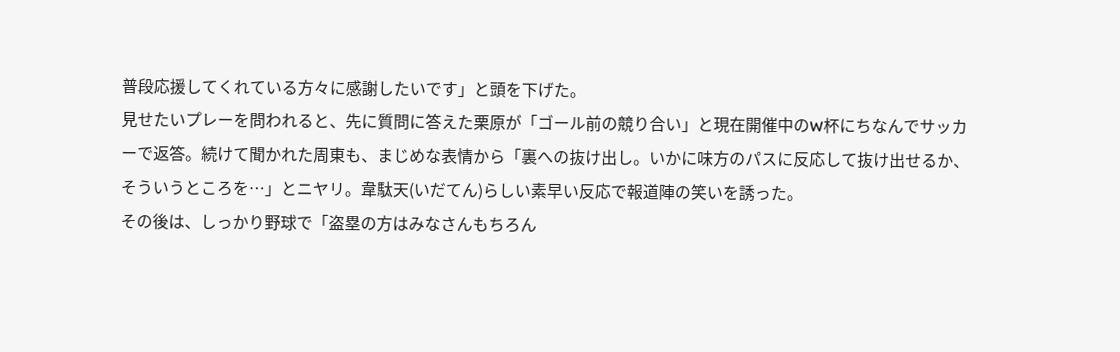普段応援してくれている方々に感謝したいです」と頭を下げた。
見せたいプレーを問われると、先に質問に答えた栗原が「ゴール前の競り合い」と現在開催中のW杯にちなんでサッカーで返答。続けて聞かれた周東も、まじめな表情から「裏への抜け出し。いかに味方のパスに反応して抜け出せるか、そういうところを…」とニヤリ。韋駄天(いだてん)らしい素早い反応で報道陣の笑いを誘った。
その後は、しっかり野球で「盗塁の方はみなさんもちろん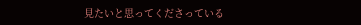見たいと思ってくださっている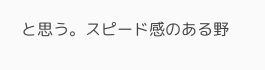と思う。スピード感のある野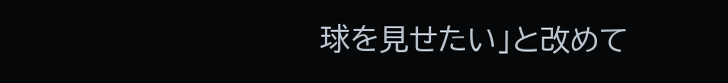球を見せたい」と改めて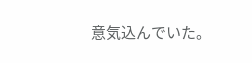意気込んでいた。